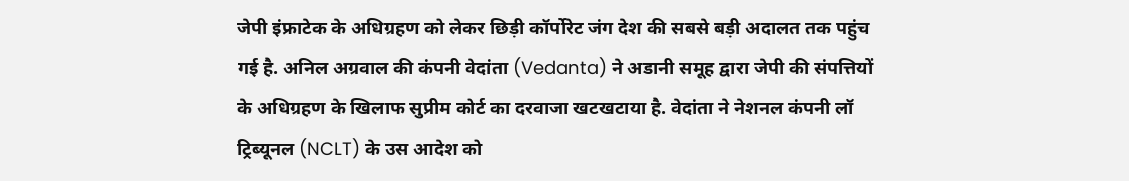जेपी इंफ्राटेक के अधिग्रहण को लेकर छिड़ी कॉर्पोरेट जंग देश की सबसे बड़ी अदालत तक पहुंच गई है. अनिल अग्रवाल की कंपनी वेदांता (Vedanta) ने अडानी समूह द्वारा जेपी की संपत्तियों के अधिग्रहण के खिलाफ सुप्रीम कोर्ट का दरवाजा खटखटाया है. वेदांता ने नेशनल कंपनी लॉ ट्रिब्यूनल (NCLT) के उस आदेश को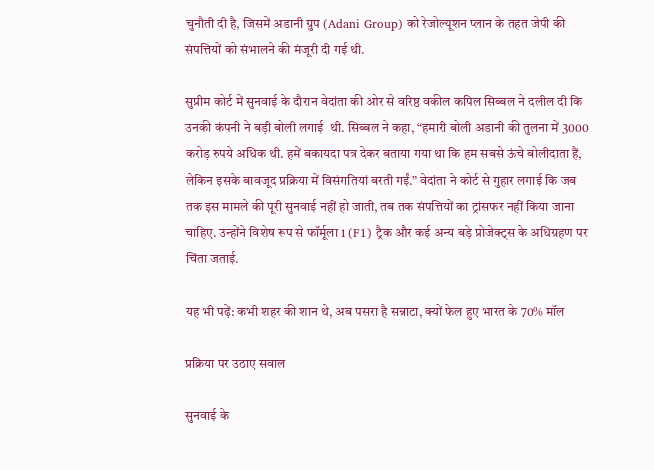चुनौती दी है, जिसमें अडानी ग्रुप (Adani Group) को रेजोल्यूशन प्लान के तहत जेपी की संपत्तियों को संभालने की मंजूरी दी गई थी.

सुप्रीम कोर्ट में सुनवाई के दौरान वेदांता की ओर से वरिष्ठ वकील कपिल सिब्बल ने दलील दी कि उनकी कंपनी ने बड़ी बोली लगाई  थी. सिब्बल ने कहा, “हमारी बोली अडानी की तुलना में 3000 करोड़ रुपये अधिक थी. हमें बकायदा पत्र देकर बताया गया था कि हम सबसे ऊंचे बोलीदाता हैं, लेकिन इसके बावजूद प्रक्रिया में विसंगतियां बरती गईं.” वेदांता ने कोर्ट से गुहार लगाई कि जब तक इस मामले की पूरी सुनवाई नहीं हो जाती, तब तक संपत्तियों का ट्रांसफर नहीं किया जाना चाहिए. उन्होंने विशेष रूप से फॉर्मूला 1 (F1) ट्रैक और कई अन्य बड़े प्रोजेक्ट्स के अधिग्रहण पर चिंता जताई.

यह भी पढ़ें: कभी शहर की शान थे, अब पसरा है सन्नाटा, क्यों फेल हुए भारत के 70% मॉल

प्रक्रिया पर उठाए सवाल

सुनवाई के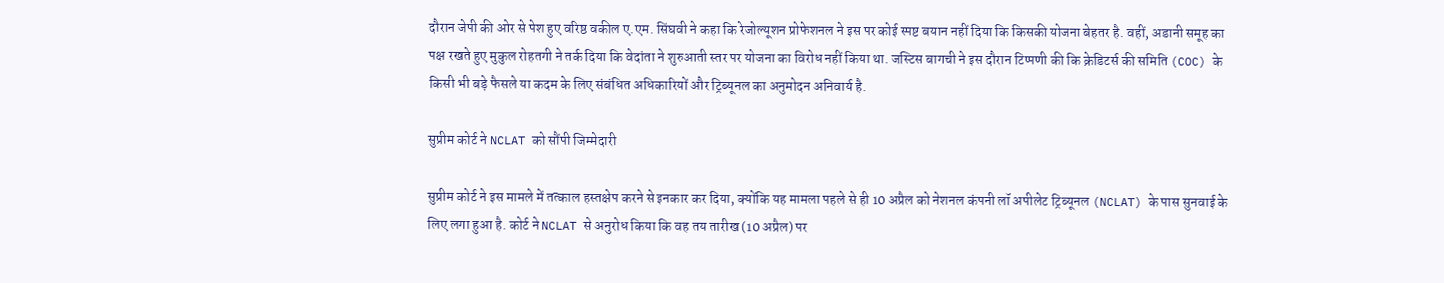दौरान जेपी की ओर से पेश हुए वरिष्ठ वकील ए.एम. सिंघवी ने कहा कि रेजोल्यूशन प्रोफेशनल ने इस पर कोई स्पष्ट बयान नहीं दिया कि किसकी योजना बेहतर है. वहीं, अडानी समूह का पक्ष रखते हुए मुकुल रोहतगी ने तर्क दिया कि वेदांता ने शुरुआती स्तर पर योजना का विरोध नहीं किया था. जस्टिस बागची ने इस दौरान टिप्पणी की कि क्रेडिटर्स की समिति (COC) के किसी भी बड़े फैसले या कदम के लिए संबंधित अधिकारियों और ट्रिब्यूनल का अनुमोदन अनिवार्य है.

सुप्रीम कोर्ट ने NCLAT को सौंपी जिम्मेदारी

सुप्रीम कोर्ट ने इस मामले में तत्काल हस्तक्षेप करने से इनकार कर दिया, क्योंकि यह मामला पहले से ही 10 अप्रैल को नेशनल कंपनी लॉ अपीलेट ट्रिब्यूनल (NCLAT) के पास सुनवाई के लिए लगा हुआ है. कोर्ट ने NCLAT से अनुरोध किया कि वह तय तारीख (10 अप्रैल) पर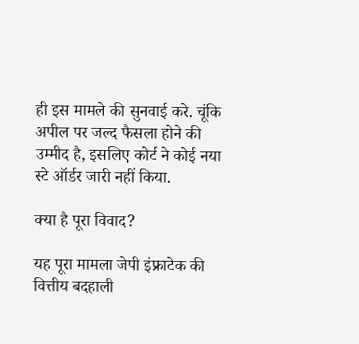ही इस मामले की सुनवाई करे. चूंकि अपील पर जल्द फैसला होने की उम्मीद है, इसलिए कोर्ट ने कोई नया स्टे ऑर्डर जारी नहीं किया.

क्या है पूरा विवाद?

यह पूरा मामला जेपी इंफ्राटेक की वित्तीय बदहाली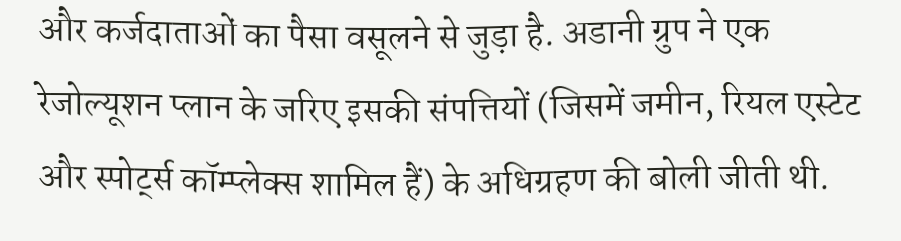और कर्जदाताओं का पैसा वसूलने से जुड़ा है. अडानी ग्रुप ने एक रेजोल्यूशन प्लान के जरिए इसकी संपत्तियों (जिसमें जमीन, रियल एस्टेट और स्पोर्ट्स कॉम्प्लेक्स शामिल हैं) के अधिग्रहण की बोली जीती थी.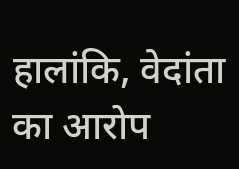हालांकि, वेदांता का आरोप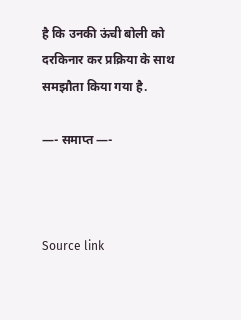है कि उनकी ऊंची बोली को दरकिनार कर प्रक्रिया के साथ समझौता किया गया है.

—- समाप्त —-



Source link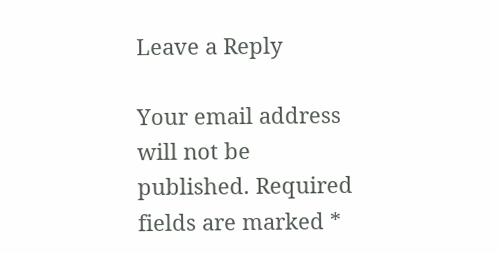Leave a Reply

Your email address will not be published. Required fields are marked *